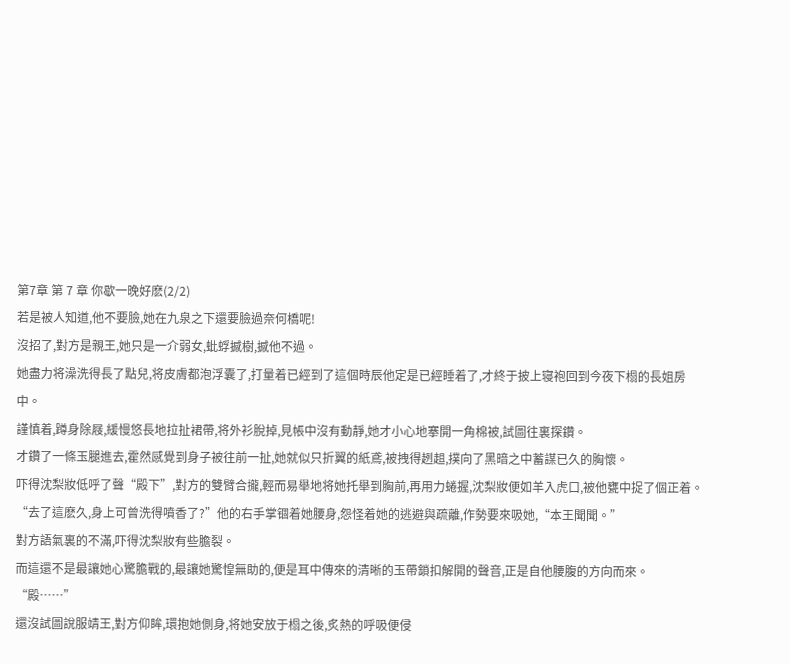第7章 第 7 章 你歇一晚好麽(2/2)
若是被人知道,他不要臉,她在九泉之下還要臉過奈何橋呢!
沒招了,對方是親王,她只是一介弱女,蚍蜉撼樹,撼他不過。
她盡力将澡洗得長了點兒,将皮膚都泡浮囊了,打量着已經到了這個時辰他定是已經睡着了,才終于披上寝袍回到今夜下榻的長姐房中。
謹慎着,蹲身除屐,緩慢悠長地拉扯裙帶,将外衫脫掉,見帳中沒有動靜,她才小心地搴開一角棉被,試圖往裏探鑽。
才鑽了一條玉腿進去,霍然感覺到身子被往前一扯,她就似只折翼的紙鳶,被拽得趔趄,撲向了黑暗之中蓄謀已久的胸懷。
吓得沈梨妝低呼了聲“殿下”,對方的雙臂合攏,輕而易舉地将她托舉到胸前,再用力蜷握,沈梨妝便如羊入虎口,被他甕中捉了個正着。
“去了這麽久,身上可曾洗得噴香了?”他的右手掌锢着她腰身,怨怪着她的逃避與疏離,作勢要來吸她,“本王聞聞。”
對方語氣裏的不滿,吓得沈梨妝有些膽裂。
而這還不是最讓她心驚膽戰的,最讓她驚惶無助的,便是耳中傳來的清晰的玉帶鎖扣解開的聲音,正是自他腰腹的方向而來。
“殿……”
還沒試圖說服靖王,對方仰眸,環抱她側身,将她安放于榻之後,炙熱的呼吸便侵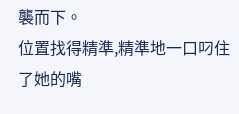襲而下。
位置找得精準,精準地一口叼住了她的嘴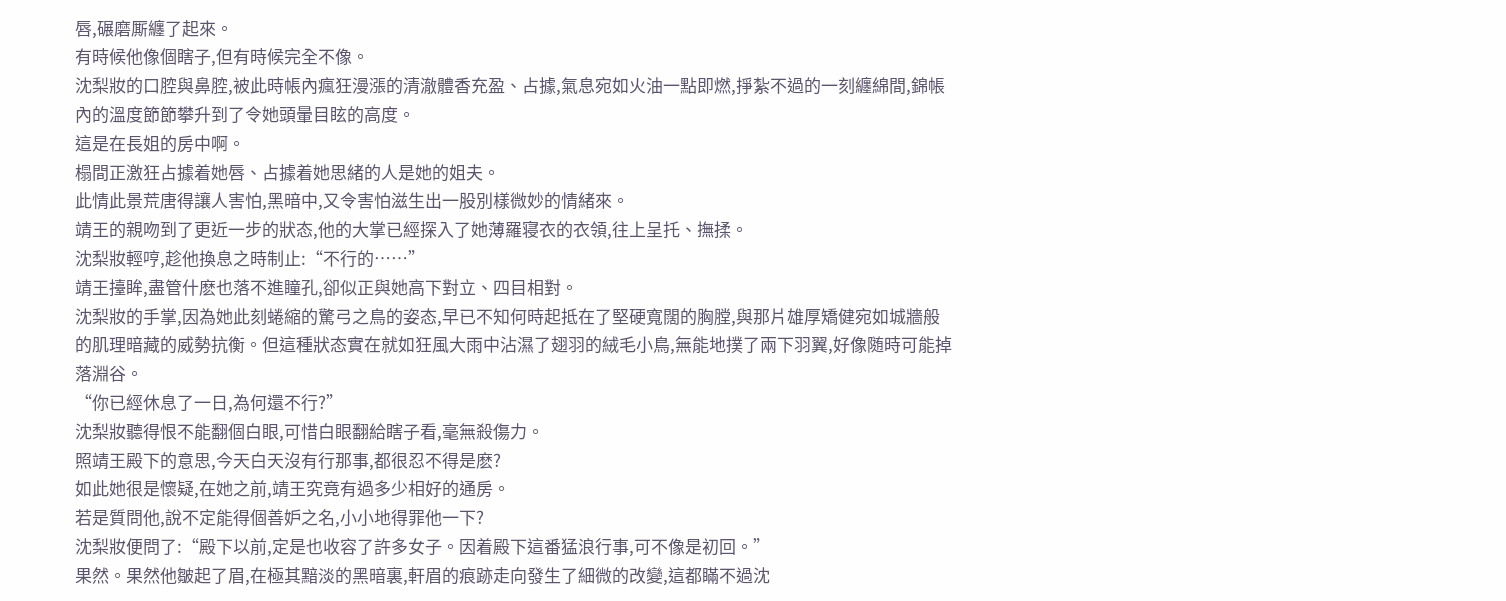唇,碾磨厮纏了起來。
有時候他像個瞎子,但有時候完全不像。
沈梨妝的口腔與鼻腔,被此時帳內瘋狂漫漲的清澈體香充盈、占據,氣息宛如火油一點即燃,掙紮不過的一刻纏綿間,錦帳內的溫度節節攀升到了令她頭暈目眩的高度。
這是在長姐的房中啊。
榻間正激狂占據着她唇、占據着她思緒的人是她的姐夫。
此情此景荒唐得讓人害怕,黑暗中,又令害怕滋生出一股別樣微妙的情緒來。
靖王的親吻到了更近一步的狀态,他的大掌已經探入了她薄羅寝衣的衣領,往上呈托、撫揉。
沈梨妝輕哼,趁他換息之時制止:“不行的……”
靖王擡眸,盡管什麽也落不進瞳孔,卻似正與她高下對立、四目相對。
沈梨妝的手掌,因為她此刻蜷縮的驚弓之鳥的姿态,早已不知何時起抵在了堅硬寬闊的胸膛,與那片雄厚矯健宛如城牆般的肌理暗藏的威勢抗衡。但這種狀态實在就如狂風大雨中沾濕了翅羽的絨毛小鳥,無能地撲了兩下羽翼,好像随時可能掉落淵谷。
“你已經休息了一日,為何還不行?”
沈梨妝聽得恨不能翻個白眼,可惜白眼翻給瞎子看,毫無殺傷力。
照靖王殿下的意思,今天白天沒有行那事,都很忍不得是麽?
如此她很是懷疑,在她之前,靖王究竟有過多少相好的通房。
若是質問他,說不定能得個善妒之名,小小地得罪他一下?
沈梨妝便問了:“殿下以前,定是也收容了許多女子。因着殿下這番猛浪行事,可不像是初回。”
果然。果然他皺起了眉,在極其黯淡的黑暗裏,軒眉的痕跡走向發生了細微的改變,這都瞞不過沈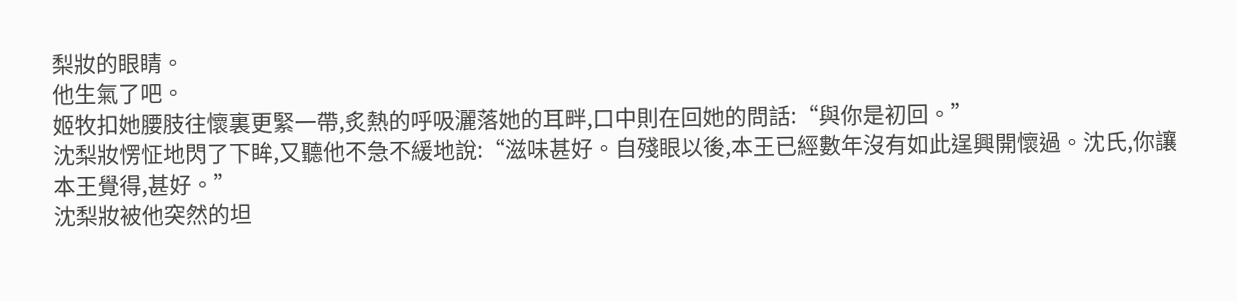梨妝的眼睛。
他生氣了吧。
姬牧扣她腰肢往懷裏更緊一帶,炙熱的呼吸灑落她的耳畔,口中則在回她的問話:“與你是初回。”
沈梨妝愣怔地閃了下眸,又聽他不急不緩地說:“滋味甚好。自殘眼以後,本王已經數年沒有如此逞興開懷過。沈氏,你讓本王覺得,甚好。”
沈梨妝被他突然的坦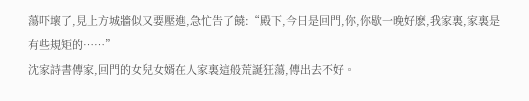蕩吓壞了,見上方城牆似又要壓進,急忙告了饒:“殿下,今日是回門,你,你歇一晚好麽,我家裏,家裏是有些規矩的……”
沈家詩書傳家,回門的女兒女婿在人家裏這般荒誕狂蕩,傳出去不好。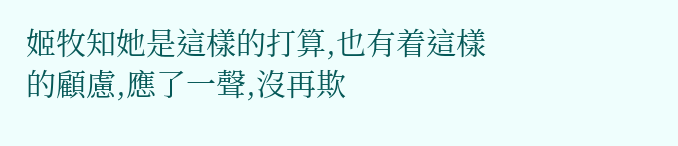姬牧知她是這樣的打算,也有着這樣的顧慮,應了一聲,沒再欺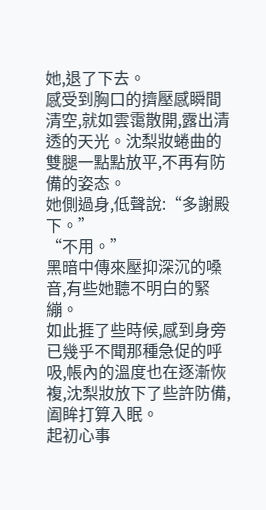她,退了下去。
感受到胸口的擠壓感瞬間清空,就如雲霭散開,露出清透的天光。沈梨妝蜷曲的雙腿一點點放平,不再有防備的姿态。
她側過身,低聲說:“多謝殿下。”
“不用。”
黑暗中傳來壓抑深沉的嗓音,有些她聽不明白的緊繃。
如此捱了些時候,感到身旁已幾乎不聞那種急促的呼吸,帳內的溫度也在逐漸恢複,沈梨妝放下了些許防備,阖眸打算入眠。
起初心事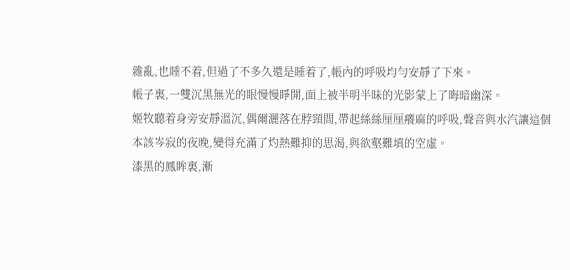雜亂,也睡不着,但過了不多久還是睡着了,帳內的呼吸均勻安靜了下來。
帳子裏,一雙沉黑無光的眼慢慢睜開,面上被半明半昧的光影蒙上了晦暗幽深。
姬牧聽着身旁安靜溫沉,偶爾灑落在脖頸間,帶起絲絲厘厘癢麻的呼吸,聲音與水汽讓這個本該岑寂的夜晚,變得充滿了灼熱難抑的思渴,與欲壑難填的空虛。
漆黑的鳳眸裏,漸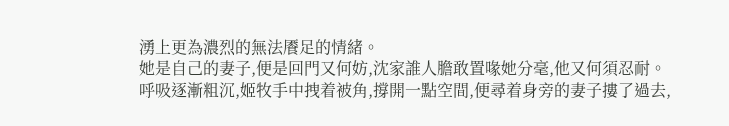湧上更為濃烈的無法餍足的情緒。
她是自己的妻子,便是回門又何妨,沈家誰人膽敢置喙她分毫,他又何須忍耐。
呼吸逐漸粗沉,姬牧手中拽着被角,撐開一點空間,便尋着身旁的妻子摟了過去,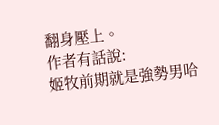翻身壓上。
作者有話說:
姬牧前期就是強勢男哈